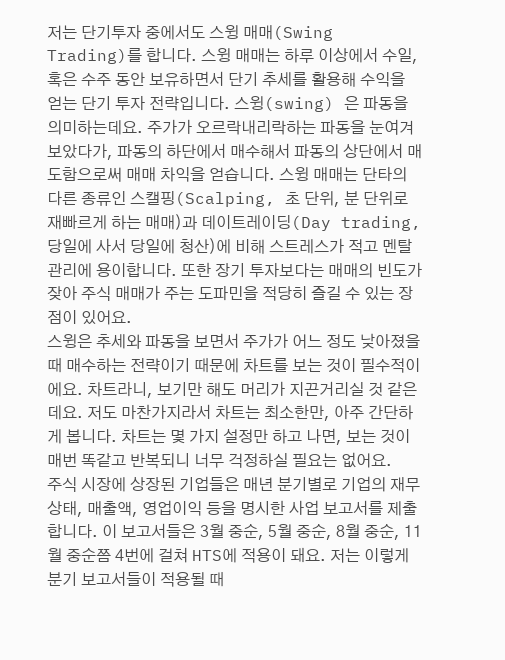저는 단기투자 중에서도 스윙 매매(Swing Trading)를 합니다. 스윙 매매는 하루 이상에서 수일, 혹은 수주 동안 보유하면서 단기 추세를 활용해 수익을 얻는 단기 투자 전략입니다. 스윙(swing) 은 파동을 의미하는데요. 주가가 오르락내리락하는 파동을 눈여겨 보았다가, 파동의 하단에서 매수해서 파동의 상단에서 매도함으로써 매매 차익을 얻습니다. 스윙 매매는 단타의 다른 종류인 스캘핑(Scalping, 초 단위, 분 단위로 재빠르게 하는 매매)과 데이트레이딩(Day trading, 당일에 사서 당일에 청산)에 비해 스트레스가 적고 멘탈 관리에 용이합니다. 또한 장기 투자보다는 매매의 빈도가 잦아 주식 매매가 주는 도파민을 적당히 즐길 수 있는 장점이 있어요.
스윙은 추세와 파동을 보면서 주가가 어느 정도 낮아졌을 때 매수하는 전략이기 때문에 차트를 보는 것이 필수적이에요. 차트라니, 보기만 해도 머리가 지끈거리실 것 같은데요. 저도 마찬가지라서 차트는 최소한만, 아주 간단하게 봅니다. 차트는 몇 가지 설정만 하고 나면, 보는 것이 매번 똑같고 반복되니 너무 걱정하실 필요는 없어요.
주식 시장에 상장된 기업들은 매년 분기별로 기업의 재무 상태, 매출액, 영업이익 등을 명시한 사업 보고서를 제출합니다. 이 보고서들은 3월 중순, 5월 중순, 8월 중순, 11월 중순쯤 4번에 걸쳐 HTS에 적용이 돼요. 저는 이렇게 분기 보고서들이 적용될 때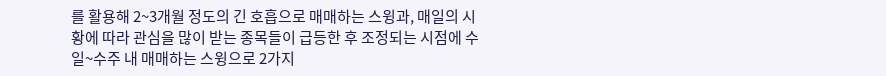를 활용해 2~3개월 정도의 긴 호흡으로 매매하는 스윙과, 매일의 시황에 따라 관심을 많이 받는 종목들이 급등한 후 조정되는 시점에 수일~수주 내 매매하는 스윙으로 2가지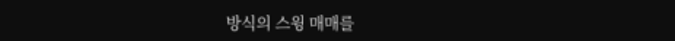방식의 스윙 매매를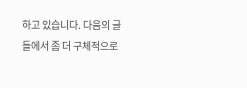하고 있습니다. 다음의 글들에서 좀 더 구체적으로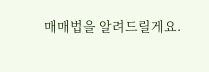매매법을 알려드릴게요.